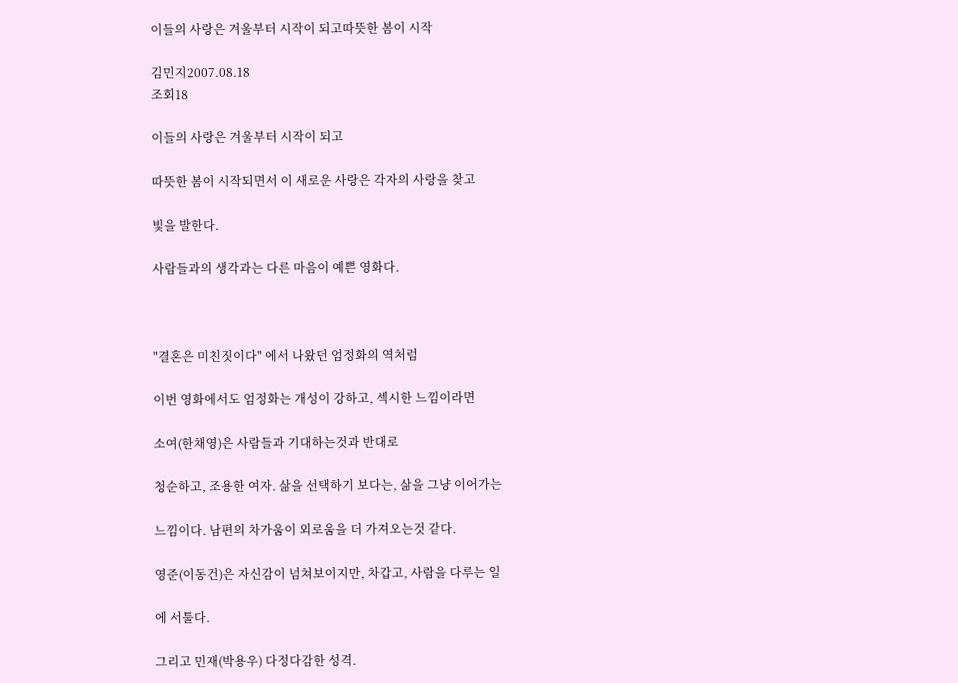이들의 사랑은 겨울부터 시작이 되고따뜻한 봄이 시작

김민지2007.08.18
조회18

이들의 사랑은 겨울부터 시작이 되고

따뜻한 봄이 시작되면서 이 새로운 사랑은 각자의 사랑을 찾고

빛을 발한다.

사람들과의 생각과는 다른 마음이 예쁜 영화다.



"결혼은 미친짓이다" 에서 나왔던 엄정화의 역처럼

이번 영화에서도 엄정화는 개성이 강하고, 섹시한 느낌이라면

소여(한채영)은 사람들과 기대하는것과 반대로

청순하고, 조용한 여자. 삶을 선택하기 보다는, 삶을 그냥 이어가는

느낌이다. 남편의 차가움이 외로움을 더 가져오는것 같다.

영준(이동건)은 자신감이 넘쳐보이지만, 차갑고, 사람을 다루는 일

에 서툴다.

그리고 민재(박용우) 다정다감한 성격.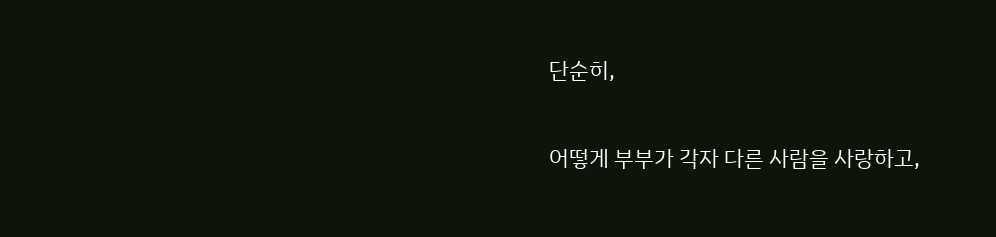단순히,

어떻게 부부가 각자 다른 사람을 사랑하고,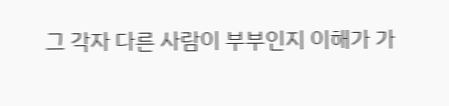그 각자 다른 사람이 부부인지 이해가 가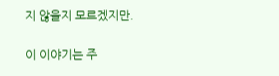지 않을지 모르겠지만.

이 이야기는 주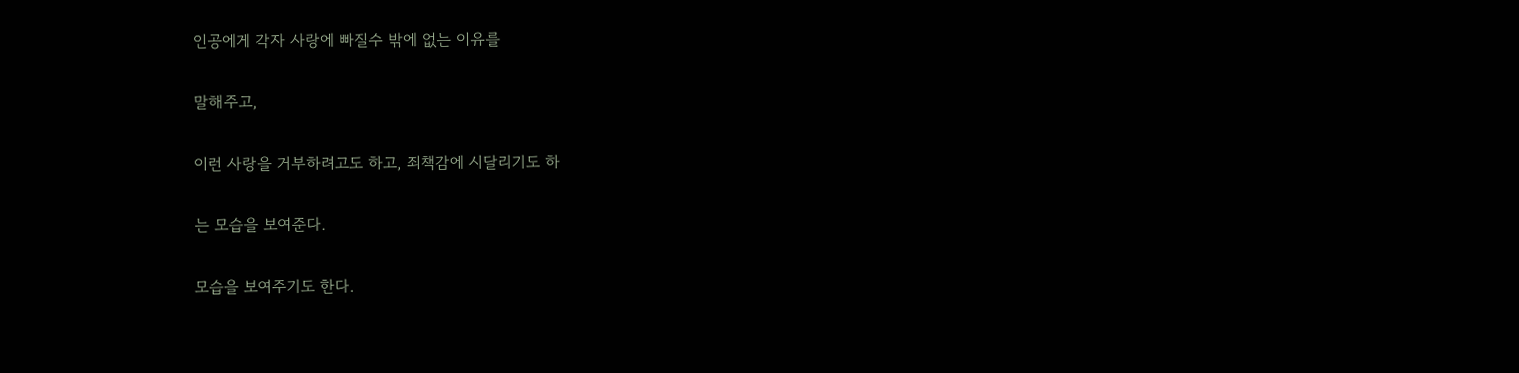인공에게 각자 사랑에 빠질수 밖에 없는 이유를

말해주고,

이런 사랑을 거부하려고도 하고, 죄책감에 시달리기도 하

는 모습을 보여준다.

모습을 보여주기도 한다.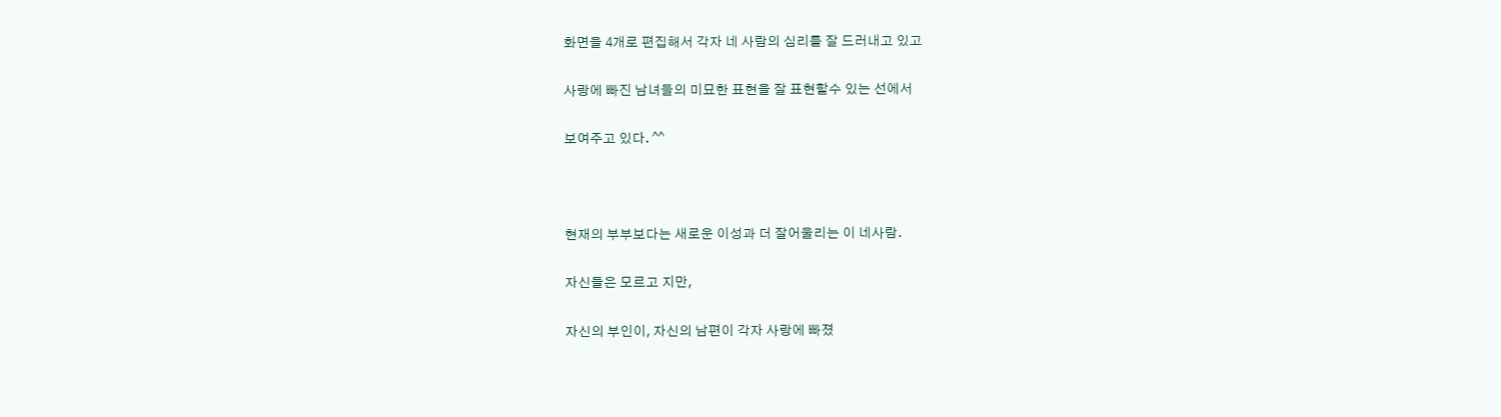화면을 4개로 편집해서 각자 네 사람의 심리를 잘 드러내고 있고

사랑에 빠진 남녀들의 미묘한 표현을 잘 표현할수 있는 선에서

보여주고 있다. ^^



현재의 부부보다는 새로운 이성과 더 잘어울리는 이 네사람.

자신들은 모르고 지만,

자신의 부인이, 자신의 남편이 각자 사랑에 빠졌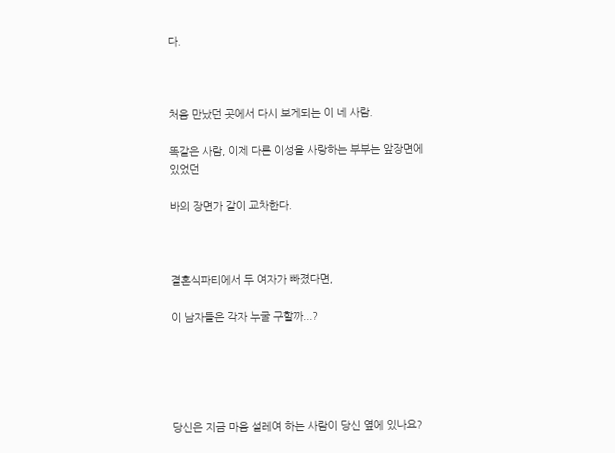다.



처음 만났던 곳에서 다시 보게되는 이 네 사람.

똑같은 사람, 이제 다른 이성을 사랑하는 부부는 앞장면에 있었던

바의 장면가 같이 교차한다.



결혼식파티에서 두 여자가 빠졌다면,

이 남자들은 각자 누굴 구할까...?





당신은 지금 마음 설레여 하는 사람이 당신 옆에 있나요?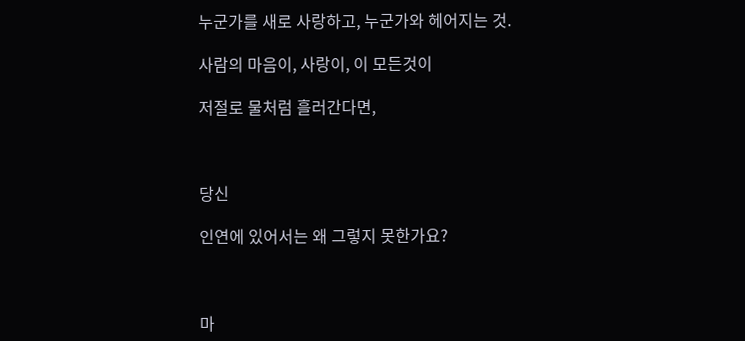누군가를 새로 사랑하고, 누군가와 헤어지는 것.

사람의 마음이, 사랑이, 이 모든것이

저절로 물처럼 흘러간다면,



당신

인연에 있어서는 왜 그렇지 못한가요?



마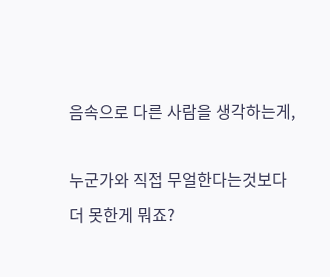음속으로 다른 사람을 생각하는게,

누군가와 직접 무얼한다는것보다 더 못한게 뭐죠?